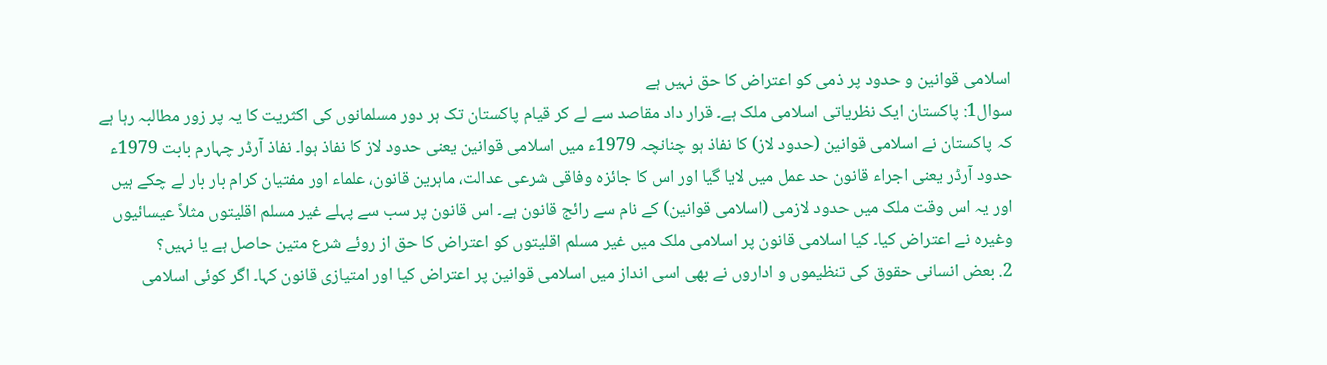اسلامی قوانین و حدود پر ذمی کو اعتراض کا حق نہیں ہے
سوال1: پاکستان ایک نظریاتی اسلامی ملک ہے۔ قرار داد مقاصد سے لے کر قیام پاکستان تک ہر دور مسلمانوں کی اکثریت کا یہ پر زور مطالبہ رہا ہے کہ پاکستان نے اسلامی قوانین (حدود لاز) کا نفاذ ہو چنانچہ 1979ء میں اسلامی قوانین یعنی حدود لاز کا نفاذ ہوا۔ نفاذ آرڈر چہارم بابت 1979ء حدود آرڈر یعنی اجراء قانون حد عمل میں لایا گیا اور اس کا جائزہ وفاقی شرعی عدالت، ماہرین قانون، علماء اور مفتیان کرام بار بار لے چکے ہیں اور یہ اس وقت ملک میں حدود لازمی (اسلامی قوانین) کے نام سے رائج قانون ہے۔ اس قانون پر سب سے پہلے غیر مسلم اقلیتوں مثلاً عیسائیوں وغیرہ نے اعتراض کیا۔ کیا اسلامی قانون پر اسلامی ملک میں غیر مسلم اقلیتوں کو اعتراض کا حق از روئے شرع متین حاصل ہے یا نہیں؟
2. بعض انسانی حقوق کی تنظیموں و اداروں نے بھی اسی انداز میں اسلامی قوانین پر اعتراض کیا اور امتیازی قانون کہا۔ اگر کوئی اسلامی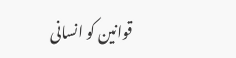قوانین کو انسانی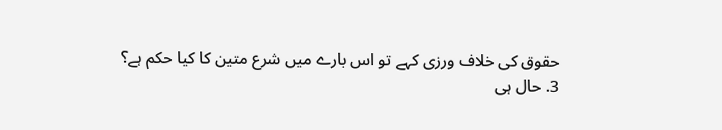حقوق کی خلاف ورزی کہے تو اس بارے میں شرع متین کا کیا حکم ہے؟
3. حال ہی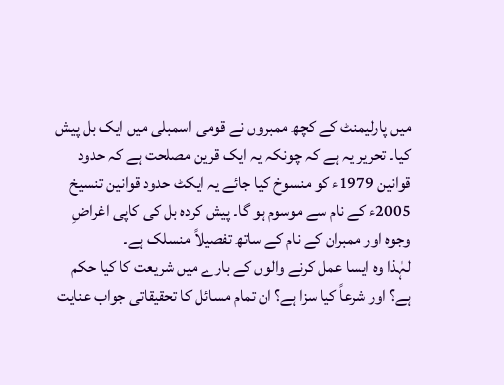میں پارلیمنٹ کے کچھ ممبروں نے قومی اسمبلی میں ایک بل پیش کیا۔ تحریر یہ ہے کہ چونکہ یہ ایک قرین مصلحت ہے کہ حدود قوانین 1979ء کو منسوخ کیا جائے یہ ایکٹ حدود قوانین تنسیخ 2005ء کے نام سے موسوم ہو گا۔ پیش کردہ بل کی کاپی اغراضِ وجوہ اور ممبران کے نام کے ساتھ تفصیلاً منسلک ہے۔
لہٰذا وہ ایسا عمل کرنے والوں کے بارے میں شریعت کا کیا حکم ہے؟ اور شرعاً کیا سزا ہے؟ ان تمام مسائل کا تحقیقاتی جواب عنایت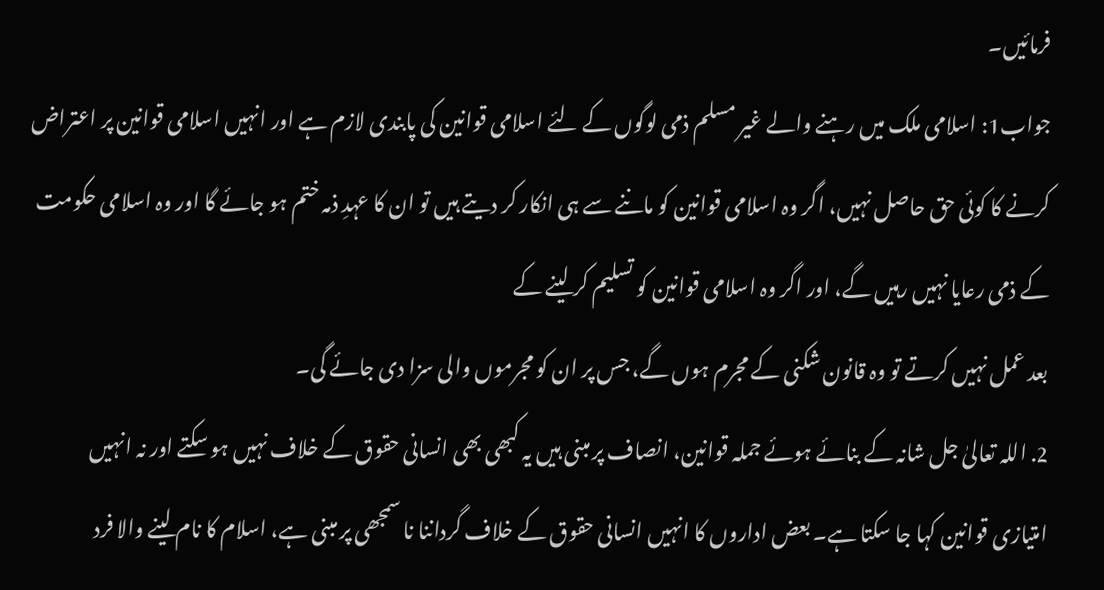فرمائیں۔
جواب1: اسلامی ملک میں رہنے والے غیر مسلم ذمی لوگوں کے لئے اسلامی قوانین کی پابندی لازم ہے اور انہیں اسلامی قوانین پر اعتراض کرنے کا کوئی حق حاصل نہیں، اگر وہ اسلامی قوانین کو ماننے سے ہی انکار کر دیتے ہیں تو ان کا عہدِ ذمہ ختم ہو جائے گا اور وہ اسلامی حکومت کے ذمی رعایا نہیں رہیں گے، اور اگر وہ اسلامی قوانین کو تسلیم کر لینے کے
بعد عمل نہیں کرتے تو وہ قانون شکنی کے مجرم ہوں گے، جس پر ان کو مجرموں والی سزا دی جائے گی۔
2. اللہ تعالیٰ جل شانہ کے بنائے ہوئے جملہ قوانین، انصاف پر مبنی ہیں یہ کبھی بھی انسانی حقوق کے خلاف نہیں ہو سکتے اور نہ انہیں امتیازی قوانین کہا جا سکتا ہے۔ بعض اداروں کا انہیں انسانی حقوق کے خلاف گرداننا نا سمجھی پر مبنی ہے، اسلام کا نام لینے والا فرد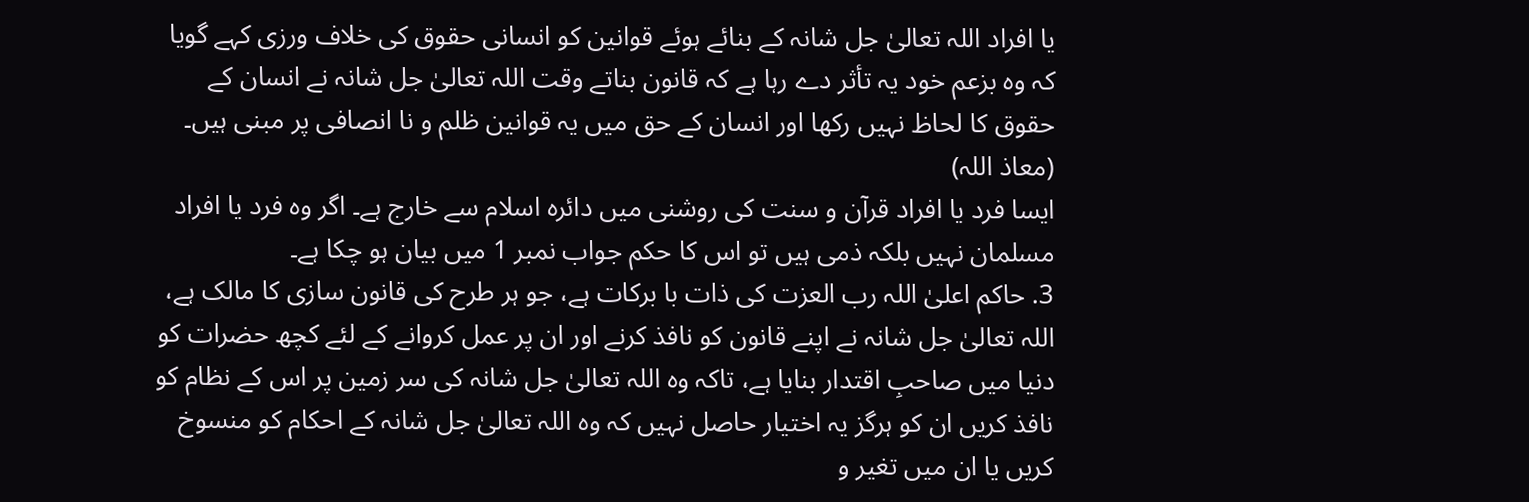یا افراد اللہ تعالیٰ جل شانہ کے بنائے ہوئے قوانین کو انسانی حقوق کی خلاف ورزی کہے گویا کہ وہ بزعم خود یہ تأثر دے رہا ہے کہ قانون بناتے وقت اللہ تعالیٰ جل شانہ نے انسان کے حقوق کا لحاظ نہیں رکھا اور انسان کے حق میں یہ قوانین ظلم و نا انصافی پر مبنی ہیں۔ (معاذ اللہ)
ایسا فرد یا افراد قرآن و سنت کی روشنی میں دائرہ اسلام سے خارج ہے۔ اگر وہ فرد یا افراد مسلمان نہیں بلکہ ذمی ہیں تو اس کا حکم جواب نمبر 1 میں بیان ہو چکا ہے۔
3. حاکم اعلیٰ اللہ رب العزت کی ذات با برکات ہے، جو ہر طرح کی قانون سازی کا مالک ہے، اللہ تعالیٰ جل شانہ نے اپنے قانون کو نافذ کرنے اور ان پر عمل کروانے کے لئے کچھ حضرات کو دنیا میں صاحبِ اقتدار بنایا ہے، تاکہ وہ اللہ تعالیٰ جل شانہ کی سر زمین پر اس کے نظام کو نافذ کریں ان کو ہرگز یہ اختیار حاصل نہیں کہ وہ اللہ تعالیٰ جل شانہ کے احکام کو منسوخ کریں یا ان میں تغیر و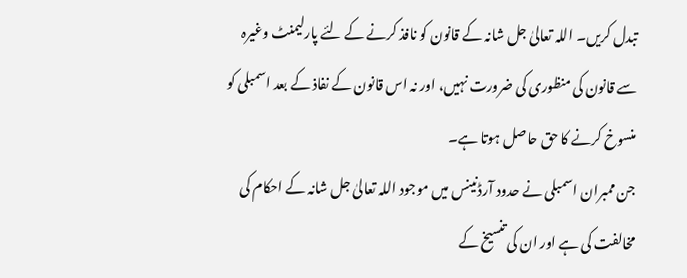تبدل کریں۔ اللہ تعالیٰ جل شانہ کے قانون کو نافذ کرنے کے لئے پارلیمنٹ وغیرہ سے قانون کی منظوری کی ضرورت نہیں، اور نہ اس قانون کے نفاذ کے بعد اسمبلی کو منسوخ کرنے کا حق حاصل ہوتا ہے۔
جن ممبران اسمبلی نے حدود آرڈنینس میں موجود اللہ تعالیٰ جل شانہ کے احکام کی مخالفت کی ہے اور ان کی تنسیخ کے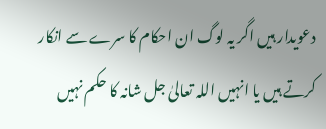دعویدار ہیں اگر یہ لوگ ان احکام کا سرے سے انکار کرتے ہیں یا انہیں اللہ تعالیٰ جل شانہ کا حکم نہیں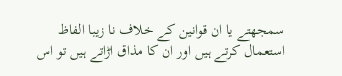سمجھتے یا ان قوانین کے خلاف نا زیبا الفاظ استعمال کرتے ہیں اور ان کا مذاق اڑاتے ہیں تو اس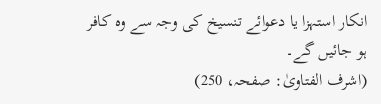انکار استہزا یا دعوائے تنسیخ کی وجہ سے وہ کافر ہو جائیں گے۔
(اشرف الفتاویٰ: صفحہ، 250)